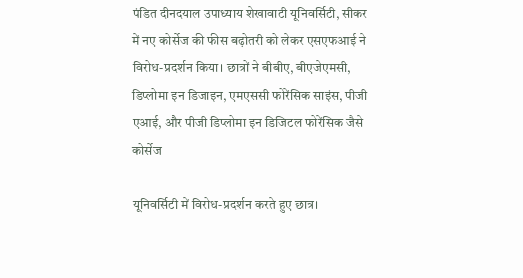पंडित दीनदयाल उपाध्याय शेखावाटी यूनिवर्सिटी, सीकर में नए कोर्सेज की फीस बढ़ोतरी को लेकर एसएफआई ने विरोध-प्रदर्शन किया। छात्रों ने बीबीए, बीएजेएमसी, डिप्लोमा इन डिजाइन, एमएससी फोरेंसिक साइंस, पीजी एआई, और पीजी डिप्लोमा इन डिजिटल फोरेंसिक जैसे कोर्सेज

यूनिवर्सिटी में विरोध-प्रदर्शन करते हुए छात्र।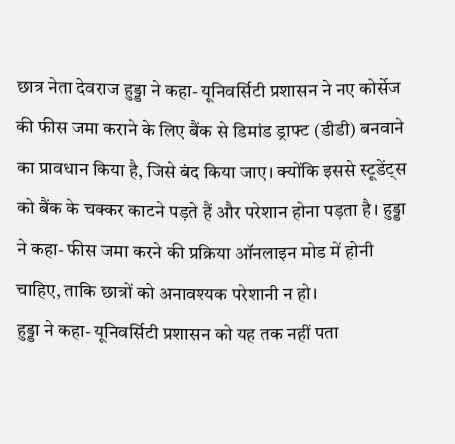छात्र नेता देवराज हुड्डा ने कहा- यूनिवर्सिटी प्रशासन ने नए कोर्सेज की फीस जमा कराने के लिए बैंक से डिमांड ड्राफ्ट (डीडी) बनवाने का प्रावधान किया है, जिसे बंद किया जाए। क्योंकि इससे स्टूडेंट्स को बैंक के चक्कर काटने पड़ते हैं और परेशान होना पड़ता है। हुड्डा ने कहा- फीस जमा करने की प्रक्रिया ऑनलाइन मोड में होनी चाहिए, ताकि छात्रों को अनावश्यक परेशानी न हो।
हुड्डा ने कहा- यूनिवर्सिटी प्रशासन को यह तक नहीं पता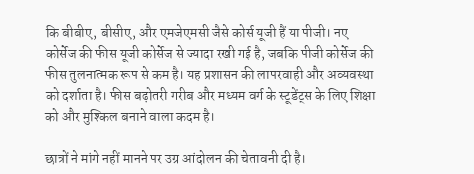कि बीबीए, बीसीए, और एमजेएमसी जैसे कोर्स यूजी हैं या पीजी। नए कोर्सेज की फीस यूजी कोर्सेज से ज्यादा रखी गई है, जबकि पीजी कोर्सेज की फीस तुलनात्मक रूप से कम है। यह प्रशासन की लापरवाही और अव्यवस्था को दर्शाता है। फीस बढ़ोतरी गरीब और मध्यम वर्ग के स्टूडेंट्स के लिए शिक्षा को और मुश्किल बनाने वाला कदम है।

छात्रों ने मांगे नहीं मानने पर उग्र आंदोलन की चेतावनी दी है।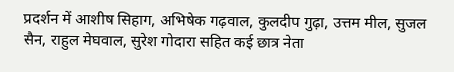प्रदर्शन में आशीष सिहाग, अभिषेक गढ़वाल, कुलदीप गुढ़ा, उत्तम मील, सुजल सैन, राहुल मेघवाल, सुरेश गोदारा सहित कई छात्र नेता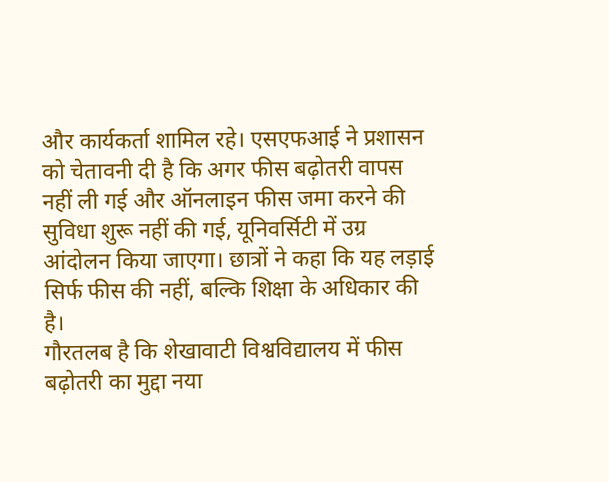और कार्यकर्ता शामिल रहे। एसएफआई ने प्रशासन को चेतावनी दी है कि अगर फीस बढ़ोतरी वापस नहीं ली गई और ऑनलाइन फीस जमा करने की सुविधा शुरू नहीं की गई, यूनिवर्सिटी में उग्र आंदोलन किया जाएगा। छात्रों ने कहा कि यह लड़ाई सिर्फ फीस की नहीं, बल्कि शिक्षा के अधिकार की है।
गौरतलब है कि शेखावाटी विश्वविद्यालय में फीस बढ़ोतरी का मुद्दा नया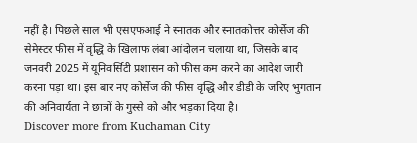नहीं है। पिछले साल भी एसएफआई ने स्नातक और स्नातकोत्तर कोर्सेज की सेमेस्टर फीस में वृद्धि के खिलाफ लंबा आंदोलन चलाया था, जिसके बाद जनवरी 2025 में यूनिवर्सिटी प्रशासन को फीस कम करने का आदेश जारी करना पड़ा था। इस बार नए कोर्सेज की फीस वृद्धि और डीडी के जरिए भुगतान की अनिवार्यता ने छात्रों के गुस्से को और भड़का दिया है।
Discover more from Kuchaman City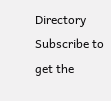Directory
Subscribe to get the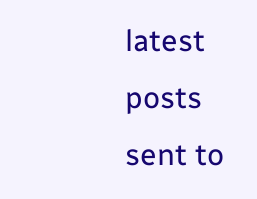latest posts sent to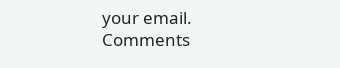your email.
Comments